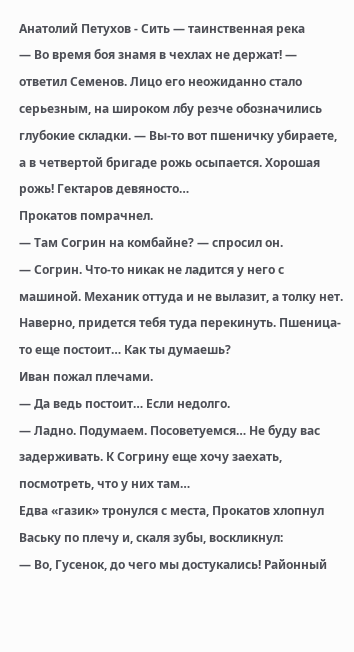Анатолий Петухов - Сить — таинственная река
— Во время боя знамя в чехлах не держат! — ответил Семенов. Лицо его неожиданно стало серьезным, на широком лбу резче обозначились глубокие складки. — Вы-то вот пшеничку убираете, а в четвертой бригаде рожь осыпается. Хорошая рожь! Гектаров девяносто…
Прокатов помрачнел.
— Там Согрин на комбайне? — спросил он.
— Согрин. Что-то никак не ладится у него с машиной. Механик оттуда и не вылазит, а толку нет. Наверно, придется тебя туда перекинуть. Пшеница-то еще постоит… Как ты думаешь?
Иван пожал плечами.
— Да ведь постоит… Если недолго.
— Ладно. Подумаем. Посоветуемся… Не буду вас задерживать. К Согрину еще хочу заехать, посмотреть, что у них там…
Едва «газик» тронулся с места, Прокатов хлопнул Ваську по плечу и, скаля зубы, воскликнул:
— Во, Гусенок, до чего мы достукались! Районный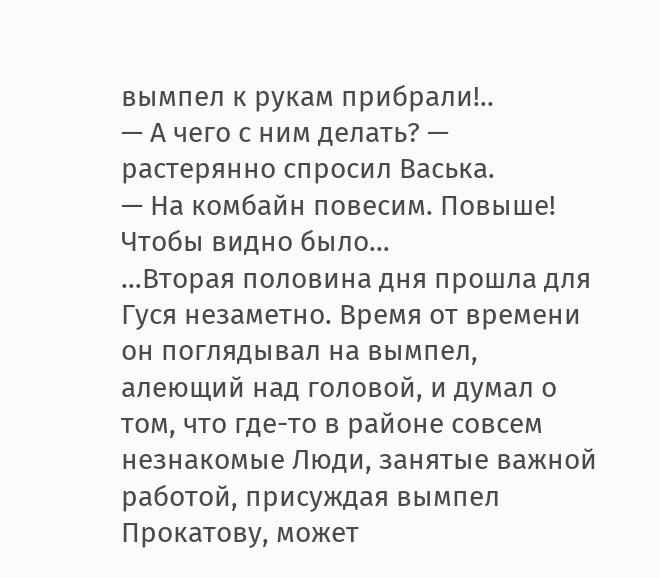вымпел к рукам прибрали!..
— А чего с ним делать? — растерянно спросил Васька.
— На комбайн повесим. Повыше! Чтобы видно было…
…Вторая половина дня прошла для Гуся незаметно. Время от времени он поглядывал на вымпел, алеющий над головой, и думал о том, что где-то в районе совсем незнакомые Люди, занятые важной работой, присуждая вымпел Прокатову, может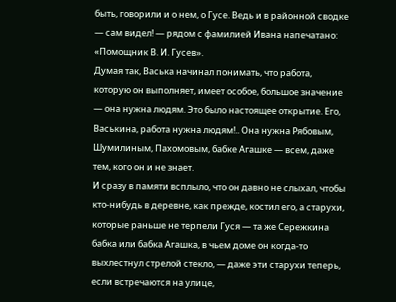быть, говорили и о нем, о Гусе. Ведь и в районной сводке — сам видел! — рядом с фамилией Ивана напечатано: «Помощник В. И. Гусев».
Думая так, Васька начинал понимать, что работа, которую он выполняет, имеет особое, большое значение — она нужна людям. Это было настоящее открытие. Его, Васькина, работа нужна людям!.. Она нужна Рябовым, Шумилиным, Пахомовым, бабке Агашке — всем, даже тем, кого он и не знает.
И сразу в памяти всплыло, что он давно не слыхал, чтобы кто-нибудь в деревне, как прежде, костил его, а старухи, которые раньше не терпели Гуся — та же Сережкина бабка или бабка Агашка, в чьем доме он когда-то выхлестнул стрелой стекло, — даже эти старухи теперь, если встречаются на улице,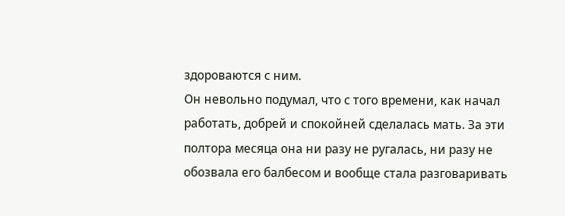здороваются с ним.
Он невольно подумал, что с того времени, как начал работать, добрей и спокойней сделалась мать. За эти полтора месяца она ни разу не ругалась, ни разу не обозвала его балбесом и вообще стала разговаривать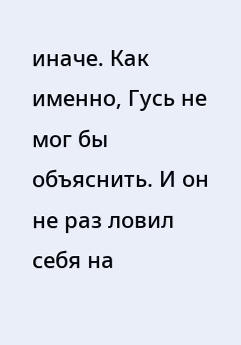иначе. Как именно, Гусь не мог бы объяснить. И он не раз ловил себя на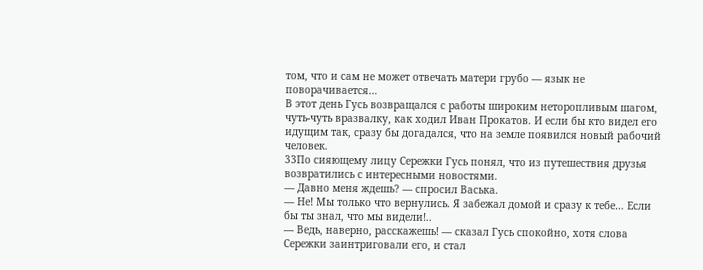том, что и сам не может отвечать матери грубо — язык не поворачивается…
В этот день Гусь возвращался с работы широким неторопливым шагом, чуть-чуть вразвалку, как ходил Иван Прокатов. И если бы кто видел его идущим так, сразу бы догадался, что на земле появился новый рабочий человек.
33По сияющему лицу Сережки Гусь понял, что из путешествия друзья возвратились с интересными новостями.
— Давно меня ждешь? — спросил Васька.
— Не! Мы только что вернулись. Я забежал домой и сразу к тебе… Если бы ты знал, что мы видели!..
— Ведь, наверно, расскажешь! — сказал Гусь спокойно, хотя слова Сережки заинтриговали его, и стал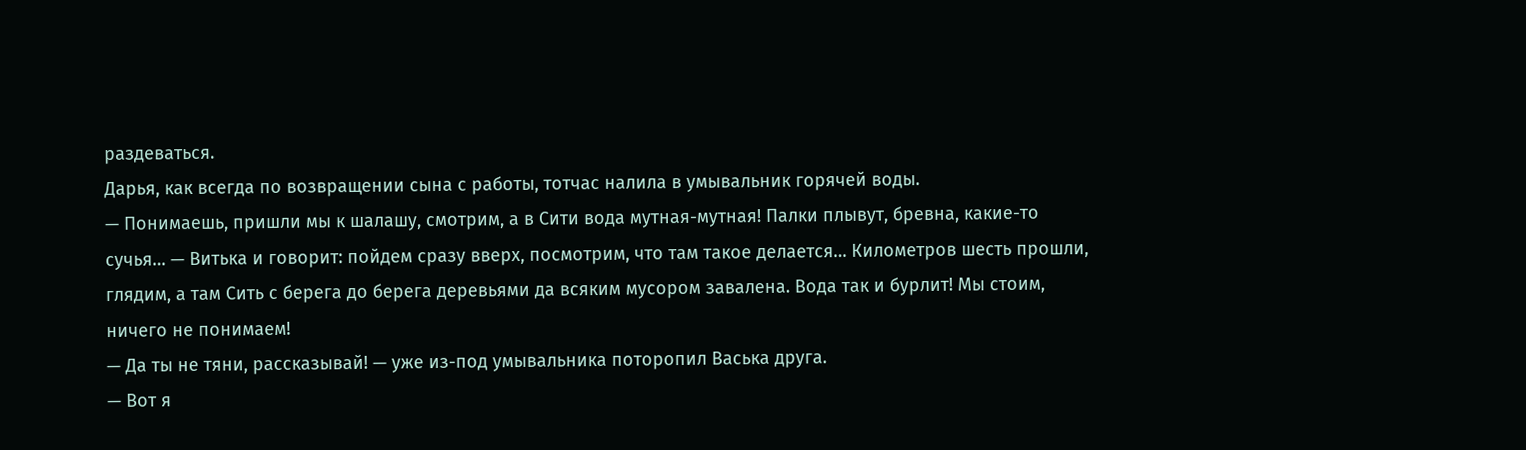раздеваться.
Дарья, как всегда по возвращении сына с работы, тотчас налила в умывальник горячей воды.
— Понимаешь, пришли мы к шалашу, смотрим, а в Сити вода мутная-мутная! Палки плывут, бревна, какие-то сучья… — Витька и говорит: пойдем сразу вверх, посмотрим, что там такое делается… Километров шесть прошли, глядим, а там Сить с берега до берега деревьями да всяким мусором завалена. Вода так и бурлит! Мы стоим, ничего не понимаем!
— Да ты не тяни, рассказывай! — уже из-под умывальника поторопил Васька друга.
— Вот я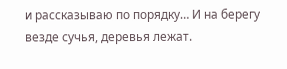и рассказываю по порядку… И на берегу везде сучья, деревья лежат.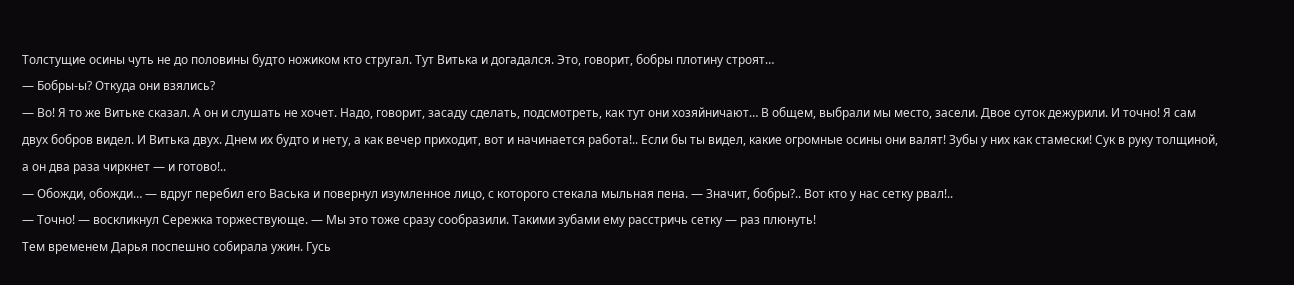Толстущие осины чуть не до половины будто ножиком кто стругал. Тут Витька и догадался. Это, говорит, бобры плотину строят…
— Бобры-ы? Откуда они взялись?
— Во! Я то же Витьке сказал. А он и слушать не хочет. Надо, говорит, засаду сделать, подсмотреть, как тут они хозяйничают… В общем, выбрали мы место, засели. Двое суток дежурили. И точно! Я сам двух бобров видел. И Витька двух. Днем их будто и нету, а как вечер приходит, вот и начинается работа!.. Если бы ты видел, какие огромные осины они валят! Зубы у них как стамески! Сук в руку толщиной, а он два раза чиркнет — и готово!..
— Обожди, обожди… — вдруг перебил его Васька и повернул изумленное лицо, с которого стекала мыльная пена. — Значит, бобры?.. Вот кто у нас сетку рвал!..
— Точно! — воскликнул Сережка торжествующе. — Мы это тоже сразу сообразили. Такими зубами ему расстричь сетку — раз плюнуть!
Тем временем Дарья поспешно собирала ужин. Гусь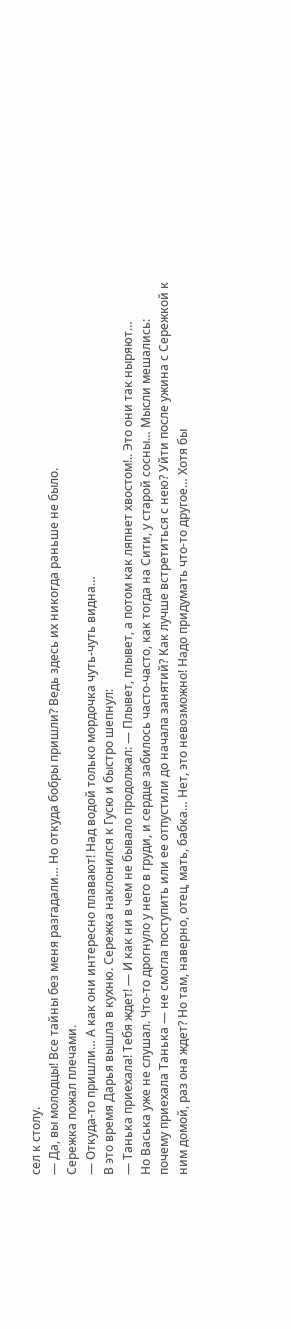сел к столу.
— Да, вы молодцы! Все тайны без меня разгадали… Но откуда бобры пришли? Ведь здесь их никогда раньше не было.
Сережка пожал плечами.
— Откуда-то пришли… А как они интересно плавают! Над водой только мордочка чуть-чуть видна…
В это время Дарья вышла в кухню. Сережка наклонился к Гусю и быстро шепнул:
— Танька приехала! Тебя ждет! — И как ни в чем не бывало продолжал: — Плывет, плывет, а потом как ляпнет хвостом!.. Это они так ныряют…
Но Васька уже не слушал. Что-то дрогнуло у него в груди, и сердце забилось часто-часто, как тогда на Сити, у старой сосны… Мысли мешались: почему приехала Танька — не смогла поступить или ее отпустили до начала занятий? Как лучше встретиться с нею? Уйти после ужина с Сережкой к ним домой, раз она ждет? Но там, наверно, отец, мать, бабка… Нет, это невозможно! Надо придумать что-то другое… Хотя бы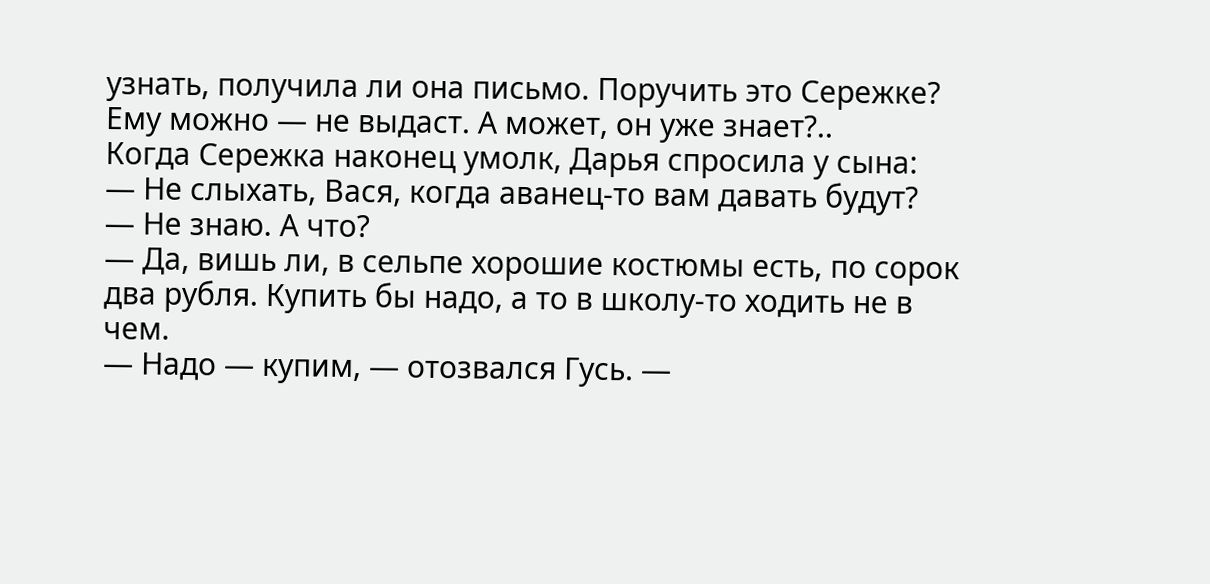узнать, получила ли она письмо. Поручить это Сережке? Ему можно — не выдаст. А может, он уже знает?..
Когда Сережка наконец умолк, Дарья спросила у сына:
— Не слыхать, Вася, когда аванец-то вам давать будут?
— Не знаю. А что?
— Да, вишь ли, в сельпе хорошие костюмы есть, по сорок два рубля. Купить бы надо, а то в школу-то ходить не в чем.
— Надо — купим, — отозвался Гусь. —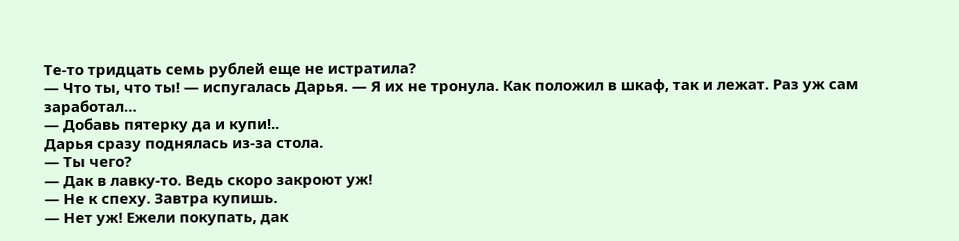Те-то тридцать семь рублей еще не истратила?
— Что ты, что ты! — испугалась Дарья. — Я их не тронула. Как положил в шкаф, так и лежат. Раз уж сам заработал…
— Добавь пятерку да и купи!..
Дарья сразу поднялась из-за стола.
— Ты чего?
— Дак в лавку-то. Ведь скоро закроют уж!
— Не к спеху. Завтра купишь.
— Нет уж! Ежели покупать, дак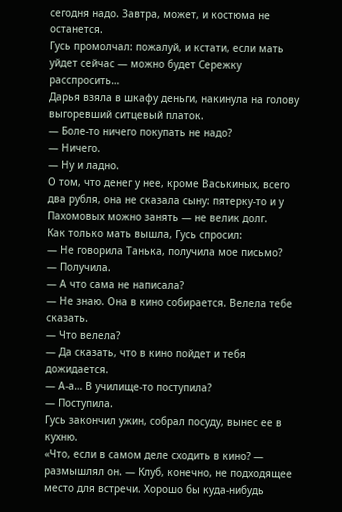сегодня надо. Завтра, может, и костюма не останется.
Гусь промолчал: пожалуй, и кстати, если мать уйдет сейчас — можно будет Сережку расспросить…
Дарья взяла в шкафу деньги, накинула на голову выгоревший ситцевый платок.
— Боле-то ничего покупать не надо?
— Ничего.
— Ну и ладно.
О том, что денег у нее, кроме Васькиных, всего два рубля, она не сказала сыну: пятерку-то и у Пахомовых можно занять — не велик долг.
Как только мать вышла, Гусь спросил:
— Не говорила Танька, получила мое письмо?
— Получила.
— А что сама не написала?
— Не знаю. Она в кино собирается. Велела тебе сказать.
— Что велела?
— Да сказать, что в кино пойдет и тебя дожидается.
— А-а… В училище-то поступила?
— Поступила.
Гусь закончил ужин, собрал посуду, вынес ее в кухню.
«Что, если в самом деле сходить в кино? — размышлял он. — Клуб, конечно, не подходящее место для встречи. Хорошо бы куда-нибудь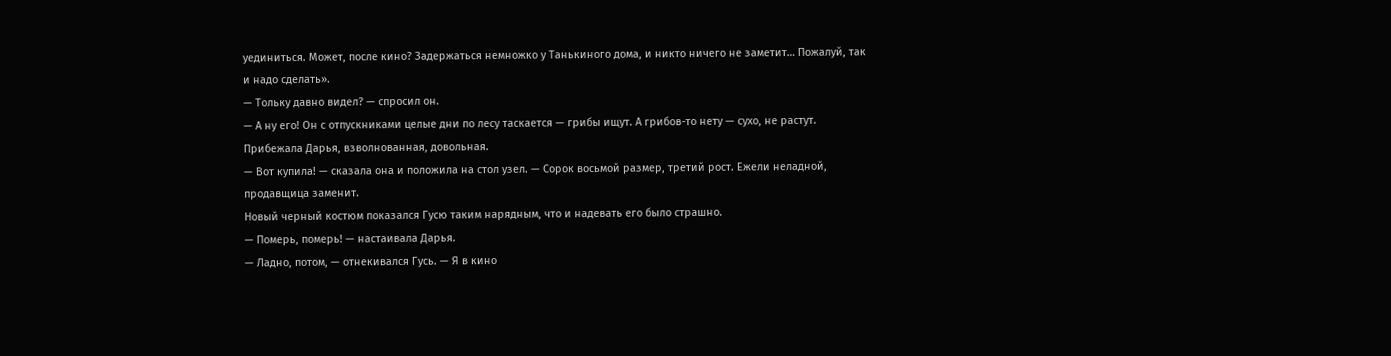уединиться. Может, после кино? Задержаться немножко у Танькиного дома, и никто ничего не заметит… Пожалуй, так и надо сделать».
— Тольку давно видел? — спросил он.
— А ну его! Он с отпускниками целые дни по лесу таскается — грибы ищут. А грибов-то нету — сухо, не растут.
Прибежала Дарья, взволнованная, довольная.
— Вот купила! — сказала она и положила на стол узел. — Сорок восьмой размер, третий рост. Ежели неладной, продавщица заменит.
Новый черный костюм показался Гусю таким нарядным, что и надевать его было страшно.
— Померь, померь! — настаивала Дарья.
— Ладно, потом, — отнекивался Гусь. — Я в кино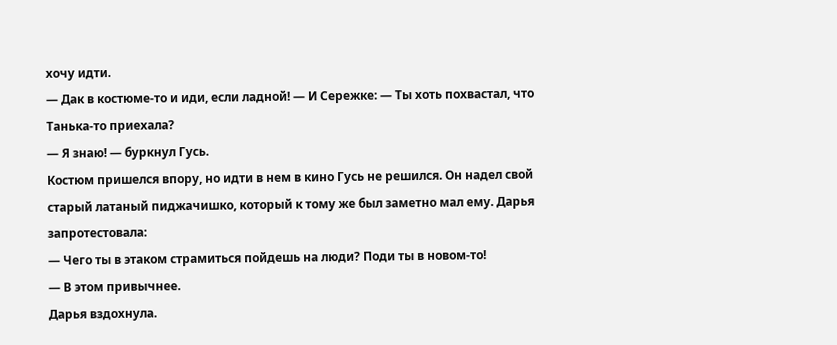хочу идти.
— Дак в костюме-то и иди, если ладной! — И Сережке: — Ты хоть похвастал, что Танька-то приехала?
— Я знаю! — буркнул Гусь.
Костюм пришелся впору, но идти в нем в кино Гусь не решился. Он надел свой старый латаный пиджачишко, который к тому же был заметно мал ему. Дарья запротестовала:
— Чего ты в этаком страмиться пойдешь на люди? Поди ты в новом-то!
— В этом привычнее.
Дарья вздохнула.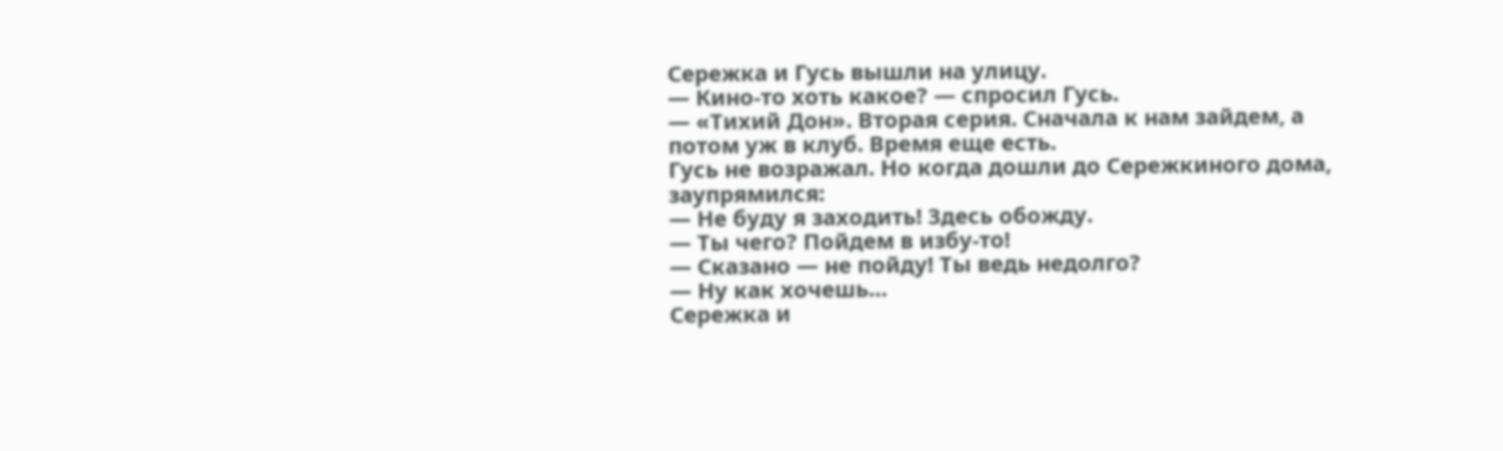Сережка и Гусь вышли на улицу.
— Кино-то хоть какое? — спросил Гусь.
— «Тихий Дон». Вторая серия. Сначала к нам зайдем, а потом уж в клуб. Время еще есть.
Гусь не возражал. Но когда дошли до Сережкиного дома, заупрямился:
— Не буду я заходить! Здесь обожду.
— Ты чего? Пойдем в избу-то!
— Сказано — не пойду! Ты ведь недолго?
— Ну как хочешь…
Сережка и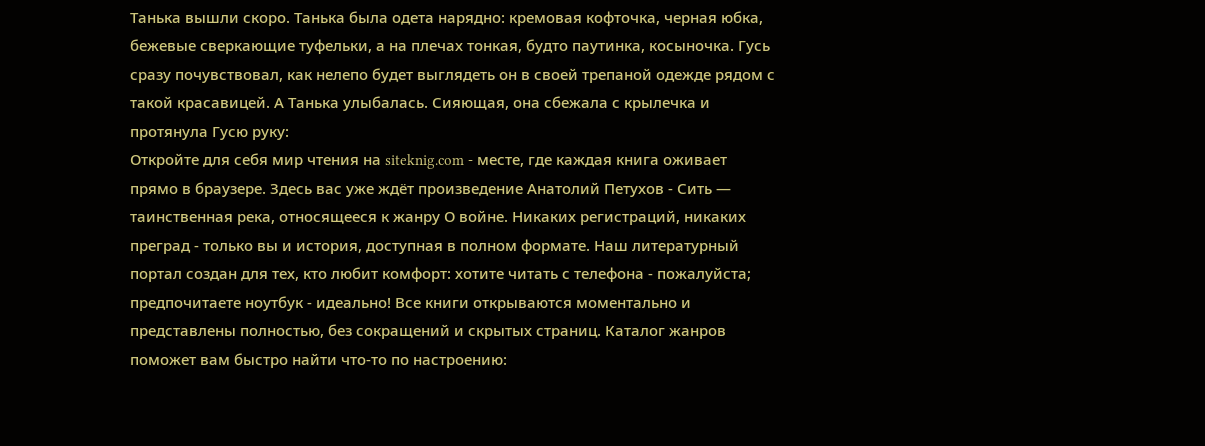Танька вышли скоро. Танька была одета нарядно: кремовая кофточка, черная юбка, бежевые сверкающие туфельки, а на плечах тонкая, будто паутинка, косыночка. Гусь сразу почувствовал, как нелепо будет выглядеть он в своей трепаной одежде рядом с такой красавицей. А Танька улыбалась. Сияющая, она сбежала с крылечка и протянула Гусю руку:
Откройте для себя мир чтения на siteknig.com - месте, где каждая книга оживает прямо в браузере. Здесь вас уже ждёт произведение Анатолий Петухов - Сить — таинственная река, относящееся к жанру О войне. Никаких регистраций, никаких преград - только вы и история, доступная в полном формате. Наш литературный портал создан для тех, кто любит комфорт: хотите читать с телефона - пожалуйста; предпочитаете ноутбук - идеально! Все книги открываются моментально и представлены полностью, без сокращений и скрытых страниц. Каталог жанров поможет вам быстро найти что-то по настроению: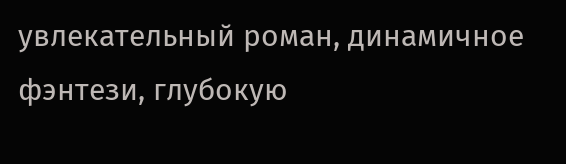увлекательный роман, динамичное фэнтези, глубокую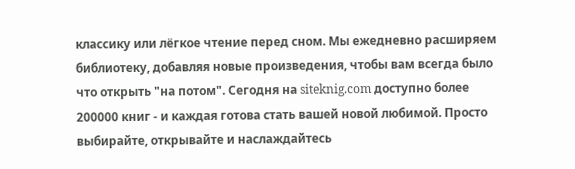классику или лёгкое чтение перед сном. Мы ежедневно расширяем библиотеку, добавляя новые произведения, чтобы вам всегда было что открыть "на потом". Сегодня на siteknig.com доступно более 200000 книг - и каждая готова стать вашей новой любимой. Просто выбирайте, открывайте и наслаждайтесь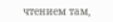чтением там,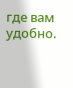где вам удобно.